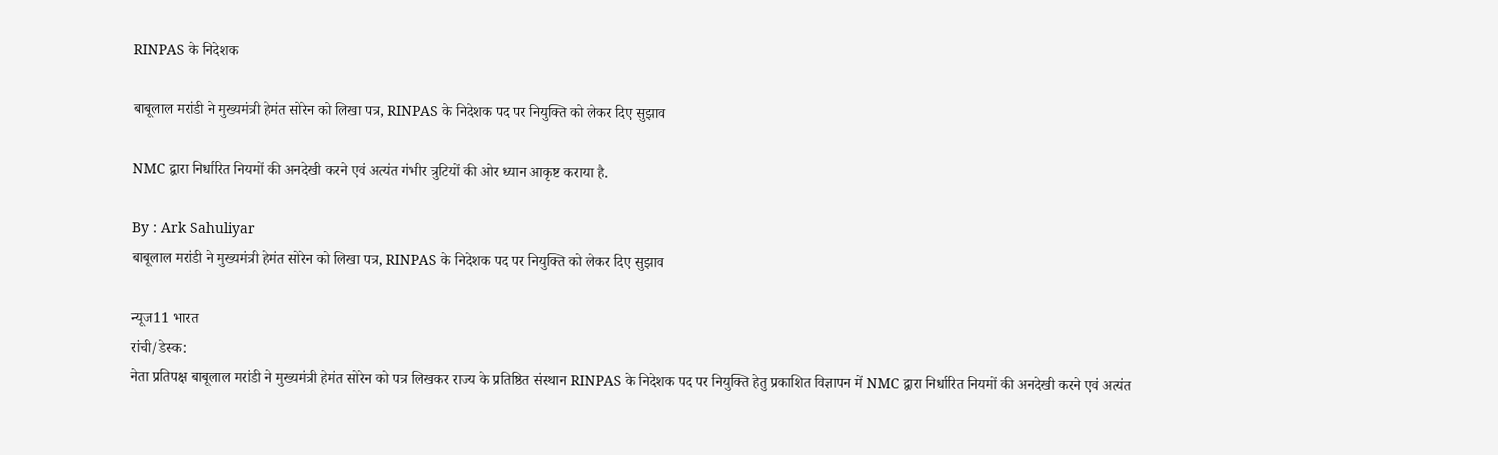RINPAS के निदेशक

बाबूलाल मरांडी ने मुख्यमंत्री हेमंत सोरेन को लिखा पत्र, RINPAS के निदेशक पद पर नियुक्ति को लेकर दिए सुझाव

NMC द्वारा निर्धारित नियमों की अनदेखी करने एवं अत्यंत गंभीर त्रुटियों की ओर ध्यान आकृष्ट कराया है.

By : Ark Sahuliyar
बाबूलाल मरांडी ने मुख्यमंत्री हेमंत सोरेन को लिखा पत्र, RINPAS के निदेशक पद पर नियुक्ति को लेकर दिए सुझाव

न्यूज11 भारत
रांची/डेस्क:
नेता प्रतिपक्ष बाबूलाल मरांडी ने मुख्यमंत्री हेमंत सोरेन को पत्र लिखकर राज्य के प्रतिष्ठित संस्थान RINPAS के निदेशक पद पर नियुक्ति हेतु प्रकाशित विज्ञापन में NMC द्वारा निर्धारित नियमों की अनदेखी करने एवं अत्यंत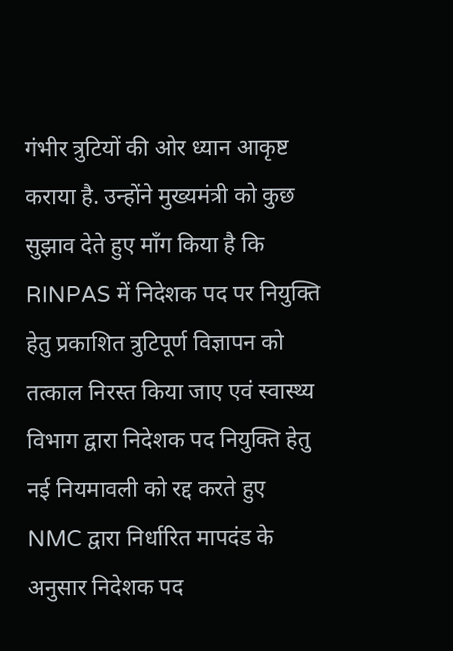गंभीर त्रुटियों की ओर ध्यान आकृष्ट कराया है. उन्होंने मुख्यमंत्री को कुछ सुझाव देते हुए माँग किया है कि RINPAS में निदेशक पद पर नियुक्ति हेतु प्रकाशित त्रुटिपूर्ण विज्ञापन को तत्काल निरस्त किया जाए एवं स्वास्थ्य विभाग द्वारा निदेशक पद नियुक्ति हेतु नई नियमावली को रद्द करते हुए NMC द्वारा निर्धारित मापदंड के अनुसार निदेशक पद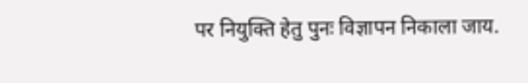पर नियुक्ति हेतु पुनः विज्ञापन निकाला जाय.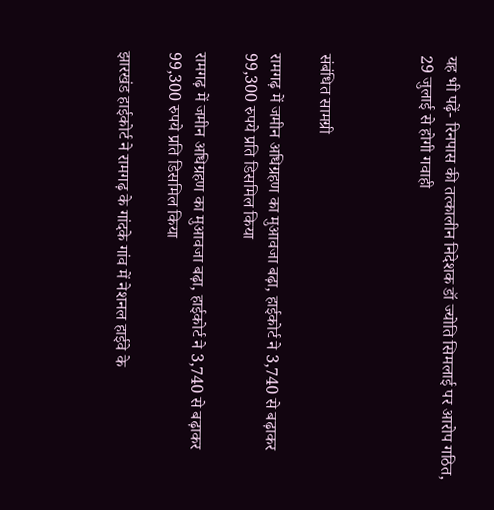यह भी पढ़ें- रिनपास की तत्कालीन निदेशक डॉ ज्योति सिमलाई पर आरोप गठित, 29 जुलाई से होगी गवाही



संबंधित सामग्री

रामगढ़ में जमीन अधिग्रहण का मुआवजा बढ़ा, हाईकोर्ट ने 3,740 से बढ़ाकर 99,300 रुपये प्रति डिसमिल किया

रामगढ़ में जमीन अधिग्रहण का मुआवजा बढ़ा, हाईकोर्ट ने 3,740 से बढ़ाकर 99,300 रुपये प्रति डिसमिल किया

झारखंड हाईकोर्ट ने रामगढ़ के गांदके गांव में नेशनल हाईवे के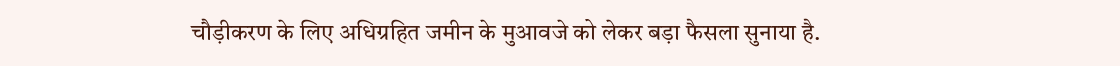चौड़ीकरण के लिए अधिग्रहित जमीन के मुआवजे को लेकर बड़ा फैसला सुनाया है.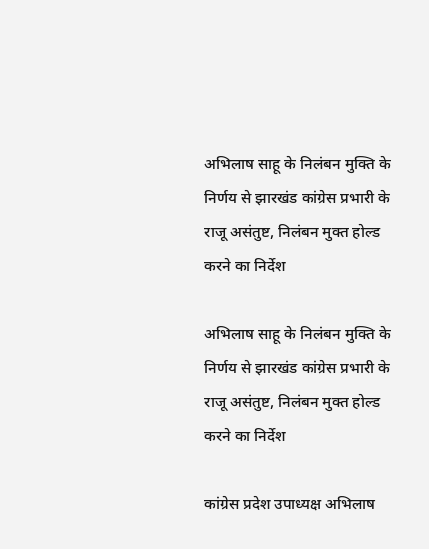अभिलाष साहू के निलंबन मुक्ति के निर्णय से झारखंड कांग्रेस प्रभारी के राजू असंतुष्ट, निलंबन मुक्त होल्ड करने का निर्देश

अभिलाष साहू के निलंबन मुक्ति के निर्णय से झारखंड कांग्रेस प्रभारी के राजू असंतुष्ट, निलंबन मुक्त होल्ड करने का निर्देश

कांग्रेस प्रदेश उपाध्यक्ष अभिलाष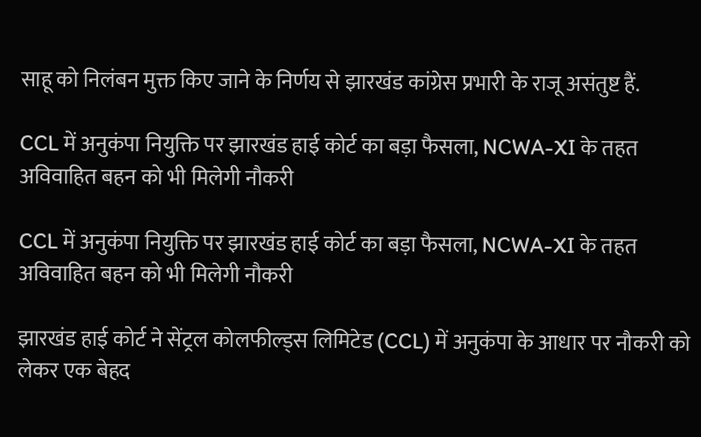साहू को निलंबन मुक्त किए जाने के निर्णय से झारखंड कांग्रेस प्रभारी के राजू असंतुष्ट हैं.

CCL में अनुकंपा नियुक्ति पर झारखंड हाई कोर्ट का बड़ा फैसला, NCWA-XI के तहत अविवाहित बहन को भी मिलेगी नौकरी

CCL में अनुकंपा नियुक्ति पर झारखंड हाई कोर्ट का बड़ा फैसला, NCWA-XI के तहत अविवाहित बहन को भी मिलेगी नौकरी

झारखंड हाई कोर्ट ने सेंट्रल कोलफील्ड्स लिमिटेड (CCL) में अनुकंपा के आधार पर नौकरी को लेकर एक बेहद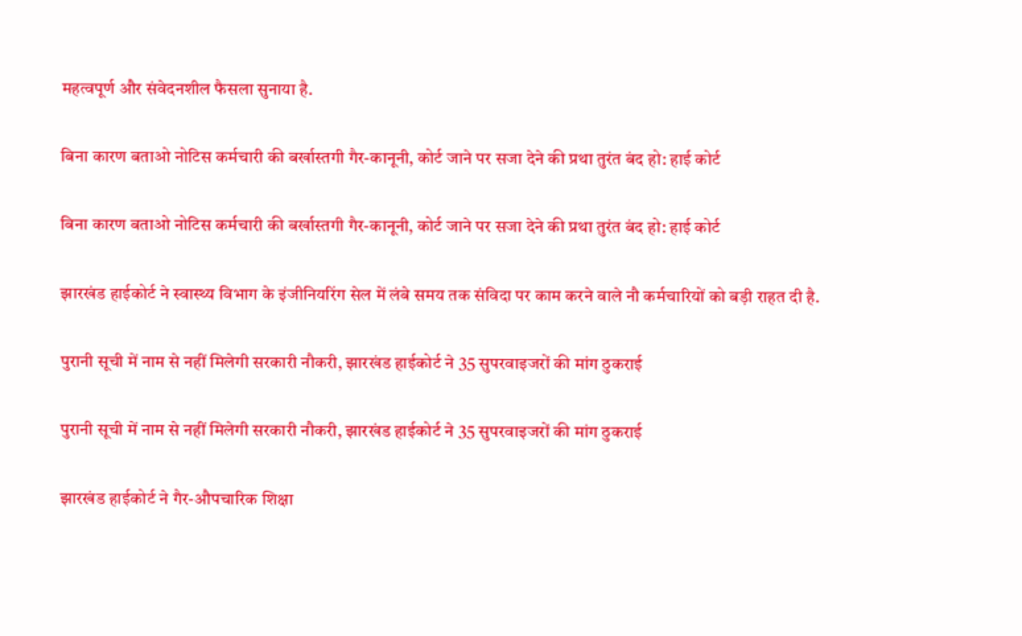महत्वपूर्ण और संवेदनशील फैसला सुनाया है.

बिना कारण बताओ नोटिस कर्मचारी की बर्खास्तगी गैर-कानूनी, कोर्ट जाने पर सजा देने की प्रथा तुरंत बंद हो: हाई कोर्ट

बिना कारण बताओ नोटिस कर्मचारी की बर्खास्तगी गैर-कानूनी, कोर्ट जाने पर सजा देने की प्रथा तुरंत बंद हो: हाई कोर्ट

झारखंड हाईकोर्ट ने स्वास्थ्य विभाग के इंजीनियरिंग सेल में लंबे समय तक संविदा पर काम करने वाले नौ कर्मचारियों को बड़ी राहत दी है.

पुरानी सूची में नाम से नहीं मिलेगी सरकारी नौकरी, झारखंड हाईकोर्ट ने 35 सुपरवाइजरों की मांग ठुकराई

पुरानी सूची में नाम से नहीं मिलेगी सरकारी नौकरी, झारखंड हाईकोर्ट ने 35 सुपरवाइजरों की मांग ठुकराई

झारखंड हाईकोर्ट ने गैर-औपचारिक शिक्षा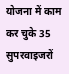योजना में काम कर चुके 35 सुपरवाइजरों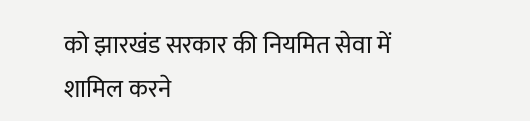को झारखंड सरकार की नियमित सेवा में शामिल करने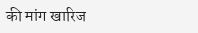की मांग खारिज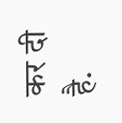कर दी है.